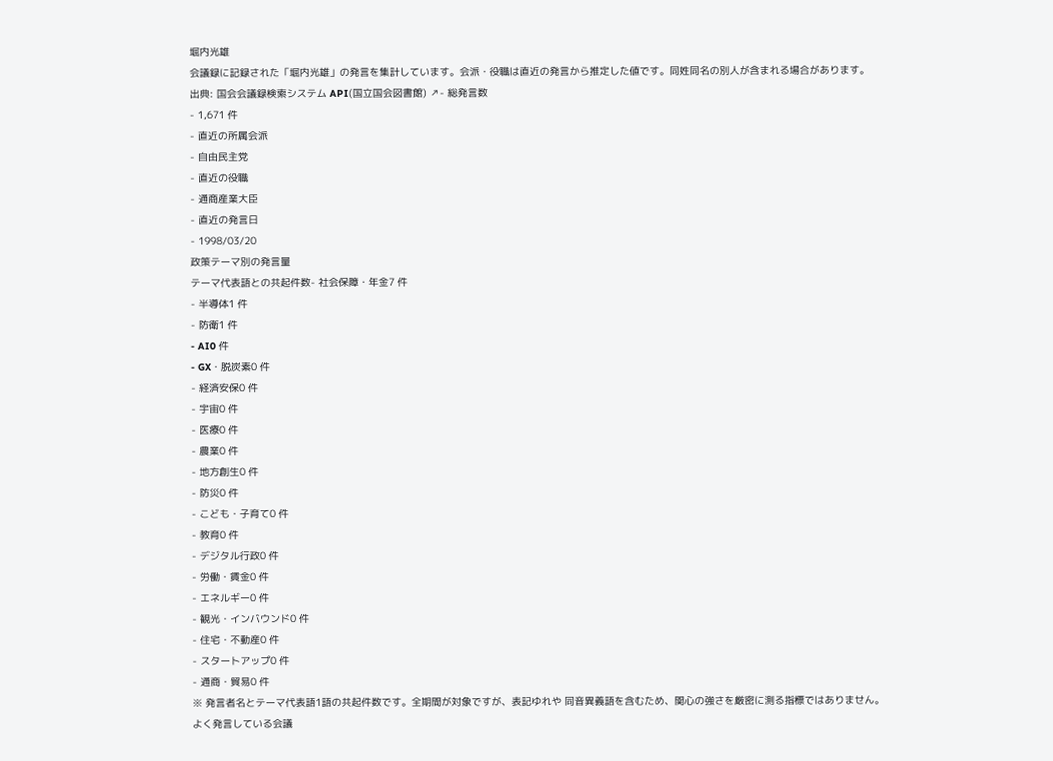堀内光雄
会議録に記録された「堀内光雄」の発言を集計しています。会派・役職は直近の発言から推定した値です。同姓同名の別人が含まれる場合があります。
出典: 国会会議録検索システム API(国立国会図書館) ↗- 総発言数
- 1,671 件
- 直近の所属会派
- 自由民主党
- 直近の役職
- 通商産業大臣
- 直近の発言日
- 1998/03/20
政策テーマ別の発言量
テーマ代表語との共起件数- 社会保障・年金7 件
- 半導体1 件
- 防衛1 件
- AI0 件
- GX・脱炭素0 件
- 経済安保0 件
- 宇宙0 件
- 医療0 件
- 農業0 件
- 地方創生0 件
- 防災0 件
- こども・子育て0 件
- 教育0 件
- デジタル行政0 件
- 労働・賃金0 件
- エネルギー0 件
- 観光・インバウンド0 件
- 住宅・不動産0 件
- スタートアップ0 件
- 通商・貿易0 件
※ 発言者名とテーマ代表語1語の共起件数です。全期間が対象ですが、表記ゆれや 同音異義語を含むため、関心の強さを厳密に測る指標ではありません。
よく発言している会議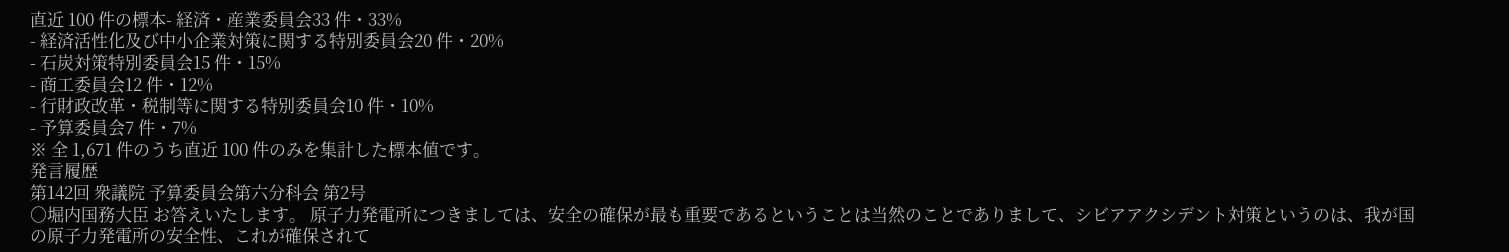直近 100 件の標本- 経済・産業委員会33 件・33%
- 経済活性化及び中小企業対策に関する特別委員会20 件・20%
- 石炭対策特別委員会15 件・15%
- 商工委員会12 件・12%
- 行財政改革・税制等に関する特別委員会10 件・10%
- 予算委員会7 件・7%
※ 全 1,671 件のうち直近 100 件のみを集計した標本値です。
発言履歴
第142回 衆議院 予算委員会第六分科会 第2号
○堀内国務大臣 お答えいたします。 原子力発電所につきましては、安全の確保が最も重要であるということは当然のことでありまして、シビアアクシデント対策というのは、我が国の原子力発電所の安全性、これが確保されて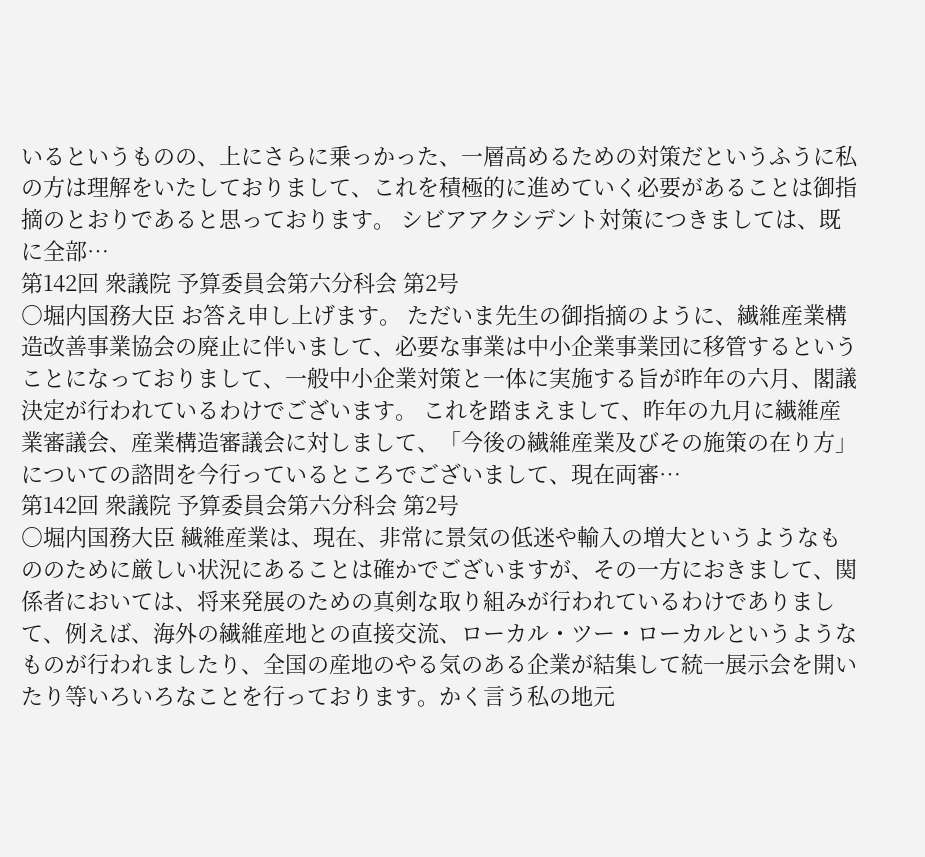いるというものの、上にさらに乗っかった、一層高めるための対策だというふうに私の方は理解をいたしておりまして、これを積極的に進めていく必要があることは御指摘のとおりであると思っております。 シビアアクシデント対策につきましては、既に全部…
第142回 衆議院 予算委員会第六分科会 第2号
○堀内国務大臣 お答え申し上げます。 ただいま先生の御指摘のように、繊維産業構造改善事業協会の廃止に伴いまして、必要な事業は中小企業事業団に移管するということになっておりまして、一般中小企業対策と一体に実施する旨が昨年の六月、閣議決定が行われているわけでございます。 これを踏まえまして、昨年の九月に繊維産業審議会、産業構造審議会に対しまして、「今後の繊維産業及びその施策の在り方」についての諮問を今行っているところでございまして、現在両審…
第142回 衆議院 予算委員会第六分科会 第2号
○堀内国務大臣 繊維産業は、現在、非常に景気の低迷や輸入の増大というようなもののために厳しい状況にあることは確かでございますが、その一方におきまして、関係者においては、将来発展のための真剣な取り組みが行われているわけでありまして、例えば、海外の繊維産地との直接交流、ローカル・ツー・ローカルというようなものが行われましたり、全国の産地のやる気のある企業が結集して統一展示会を開いたり等いろいろなことを行っております。かく言う私の地元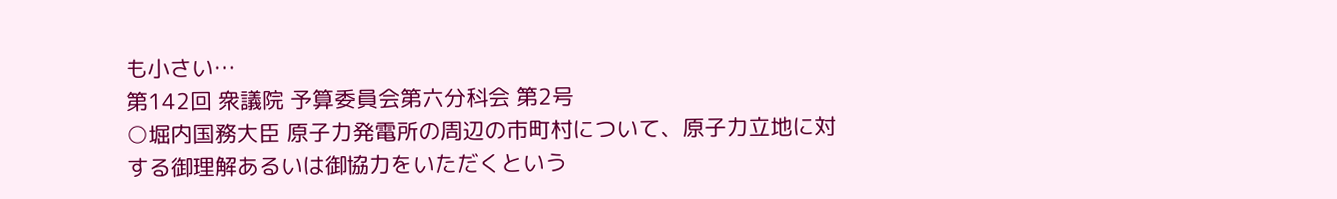も小さい…
第142回 衆議院 予算委員会第六分科会 第2号
○堀内国務大臣 原子力発電所の周辺の市町村について、原子力立地に対する御理解あるいは御協力をいただくという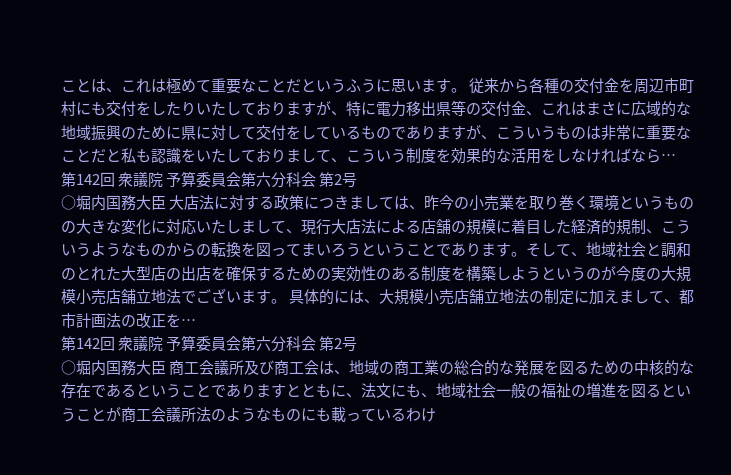ことは、これは極めて重要なことだというふうに思います。 従来から各種の交付金を周辺市町村にも交付をしたりいたしておりますが、特に電力移出県等の交付金、これはまさに広域的な地域振興のために県に対して交付をしているものでありますが、こういうものは非常に重要なことだと私も認識をいたしておりまして、こういう制度を効果的な活用をしなければなら…
第142回 衆議院 予算委員会第六分科会 第2号
○堀内国務大臣 大店法に対する政策につきましては、昨今の小売業を取り巻く環境というものの大きな変化に対応いたしまして、現行大店法による店舗の規模に着目した経済的規制、こういうようなものからの転換を図ってまいろうということであります。そして、地域社会と調和のとれた大型店の出店を確保するための実効性のある制度を構築しようというのが今度の大規模小売店舗立地法でございます。 具体的には、大規模小売店舗立地法の制定に加えまして、都市計画法の改正を…
第142回 衆議院 予算委員会第六分科会 第2号
○堀内国務大臣 商工会議所及び商工会は、地域の商工業の総合的な発展を図るための中核的な存在であるということでありますとともに、法文にも、地域社会一般の福祉の増進を図るということが商工会議所法のようなものにも載っているわけ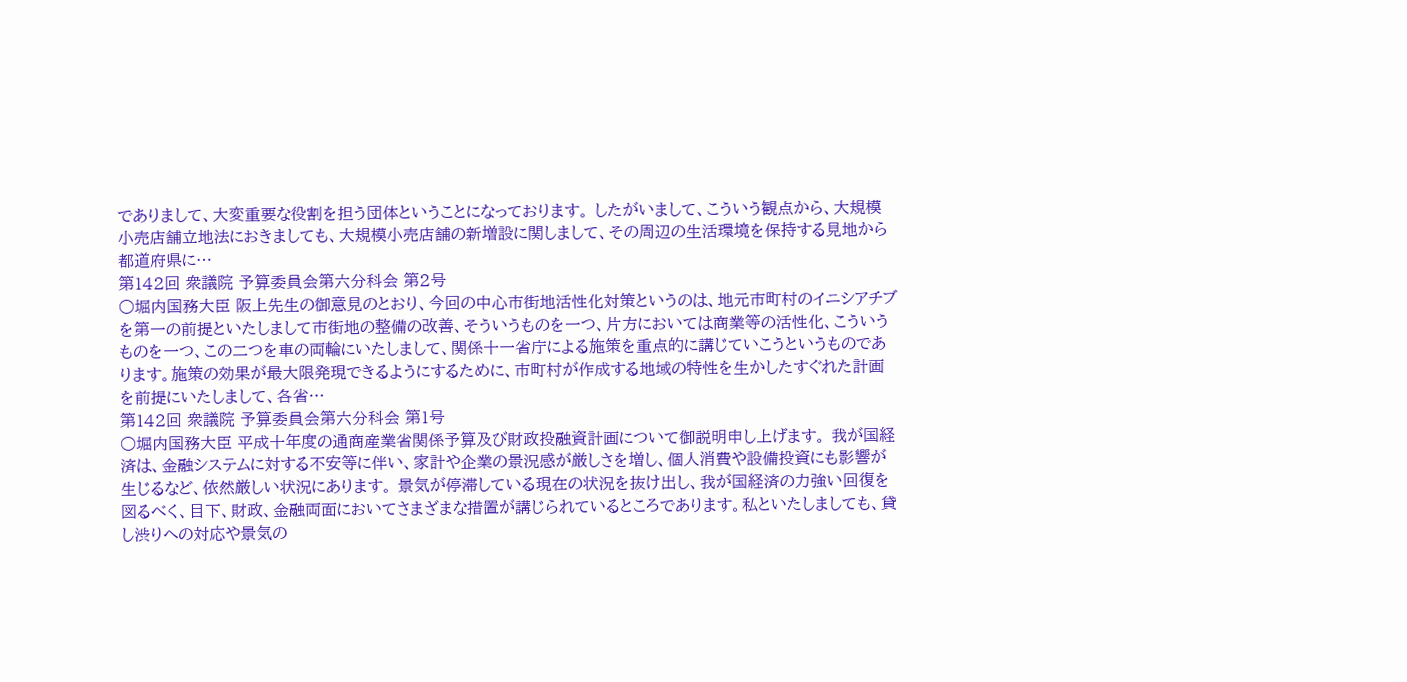でありまして、大変重要な役割を担う団体ということになっております。 したがいまして、こういう観点から、大規模小売店舗立地法におきましても、大規模小売店舗の新増設に関しまして、その周辺の生活環境を保持する見地から都道府県に…
第142回 衆議院 予算委員会第六分科会 第2号
○堀内国務大臣 阪上先生の御意見のとおり、今回の中心市街地活性化対策というのは、地元市町村のイニシアチブを第一の前提といたしまして市街地の整備の改善、そういうものを一つ、片方においては商業等の活性化、こういうものを一つ、この二つを車の両輪にいたしまして、関係十一省庁による施策を重点的に講じていこうというものであります。施策の効果が最大限発現できるようにするために、市町村が作成する地域の特性を生かしたすぐれた計画を前提にいたしまして、各省…
第142回 衆議院 予算委員会第六分科会 第1号
○堀内国務大臣 平成十年度の通商産業省関係予算及び財政投融資計画について御説明申し上げます。 我が国経済は、金融システムに対する不安等に伴い、家計や企業の景況感が厳しさを増し、個人消費や設備投資にも影響が生じるなど、依然厳しい状況にあります。 景気が停滞している現在の状況を抜け出し、我が国経済の力強い回復を図るべく、目下、財政、金融両面においてさまざまな措置が講じられているところであります。私といたしましても、貸し渋りへの対応や景気の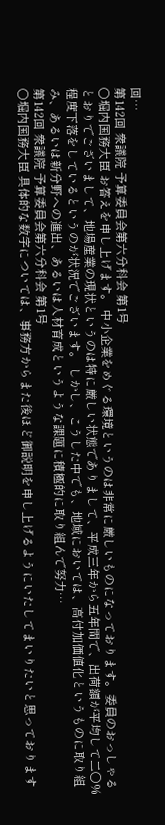回…
第142回 衆議院 予算委員会第六分科会 第1号
○堀内国務大臣 お答えを申し上げます。 中小企業をめぐる環境というのは非常に厳しいものになっております。委員のおっしゃるとおりでございまして、地場産業の現状というのは特に厳しい状態でありまして、平成三年から五年間で、出荷額が平均して二〇%程度下落をしているというのが状況でございます。 しかし、こうした中でも、地域においては、高付加価値化というものに取り組み、あるいは新分野への進出、あるいは人材育成というような課題に積極的に取り組んで努力…
第142回 衆議院 予算委員会第六分科会 第1号
○堀内国務大臣 具体的な数字については、事務方からまた後ほど御説明を申し上げるようにいたしてまいりたいと思っております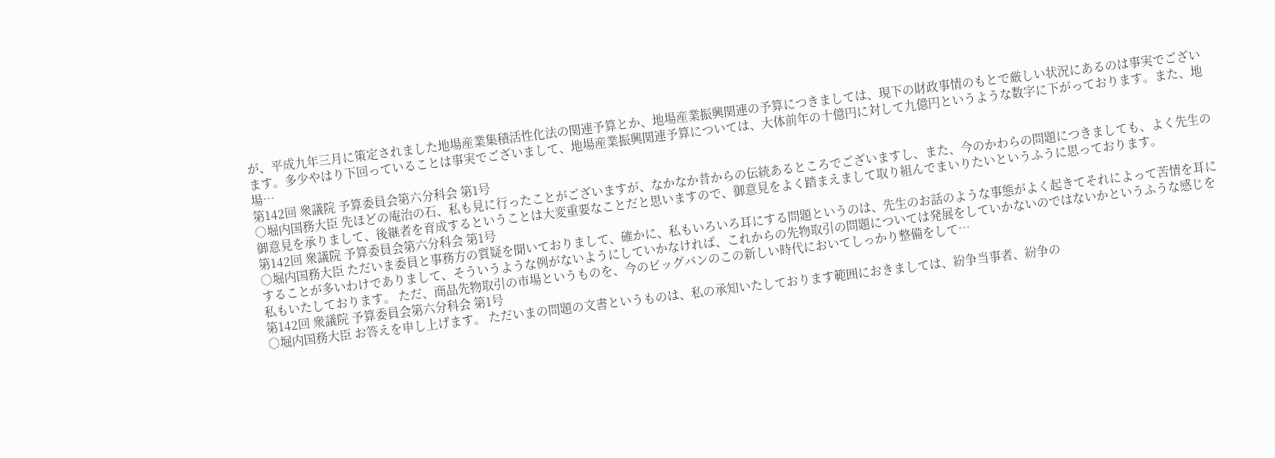が、平成九年三月に策定されました地場産業集積活性化法の関連予算とか、地場産業振興関連の予算につきましては、現下の財政事情のもとで厳しい状況にあるのは事実でございます。多少やはり下回っていることは事実でございまして、地場産業振興関連予算については、大体前年の十億円に対して九億円というような数字に下がっております。また、地場…
第142回 衆議院 予算委員会第六分科会 第1号
○堀内国務大臣 先ほどの庵治の石、私も見に行ったことがございますが、なかなか昔からの伝統あるところでございますし、また、今のかわらの問題につきましても、よく先生の御意見を承りまして、後継者を育成するということは大変重要なことだと思いますので、御意見をよく踏まえまして取り組んでまいりたいというふうに思っております。
第142回 衆議院 予算委員会第六分科会 第1号
○堀内国務大臣 ただいま委員と事務方の質疑を聞いておりまして、確かに、私もいろいろ耳にする問題というのは、先生のお話のような事態がよく起きてそれによって苦情を耳にすることが多いわけでありまして、そういうような例がないようにしていかなければ、これからの先物取引の問題については発展をしていかないのではないかというふうな感じを私もいたしております。 ただ、商品先物取引の市場というものを、今のビッグバンのこの新しい時代においてしっかり整備をして…
第142回 衆議院 予算委員会第六分科会 第1号
○堀内国務大臣 お答えを申し上げます。 ただいまの問題の文書というものは、私の承知いたしております範囲におきましては、紛争当事者、紛争の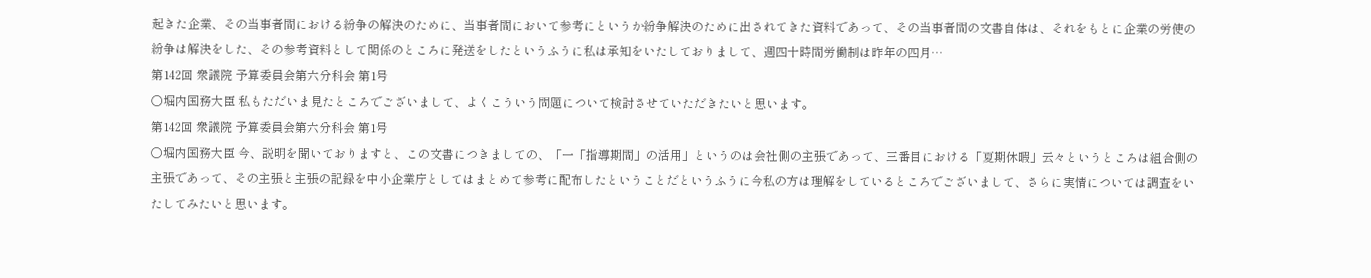起きた企業、その当事者間における紛争の解決のために、当事者間において参考にというか紛争解決のために出されてきた資料であって、その当事者間の文書自体は、それをもとに企業の労使の紛争は解決をした、その参考資料として関係のところに発送をしたというふうに私は承知をいたしておりまして、週四十時間労働制は昨年の四月…
第142回 衆議院 予算委員会第六分科会 第1号
○堀内国務大臣 私もただいま見たところでございまして、よくこういう問題について検討させていただきたいと思います。
第142回 衆議院 予算委員会第六分科会 第1号
○堀内国務大臣 今、説明を聞いておりますと、この文書につきましての、「一「指導期間」の活用」というのは会社側の主張であって、三番目における「夏期休暇」云々というところは組合側の主張であって、その主張と主張の記録を中小企業庁としてはまとめて参考に配布したということだというふうに今私の方は理解をしているところでございまして、さらに実情については調査をいたしてみたいと思います。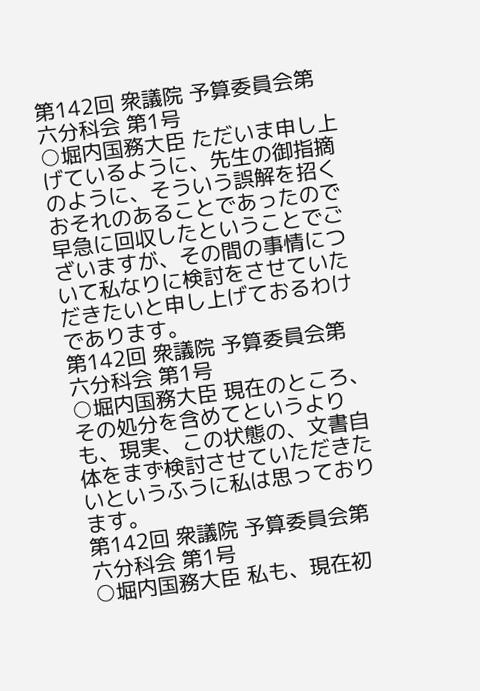第142回 衆議院 予算委員会第六分科会 第1号
○堀内国務大臣 ただいま申し上げているように、先生の御指摘のように、そういう誤解を招くおそれのあることであったので早急に回収したということでございますが、その間の事情について私なりに検討をさせていただきたいと申し上げておるわけであります。
第142回 衆議院 予算委員会第六分科会 第1号
○堀内国務大臣 現在のところ、その処分を含めてというよりも、現実、この状態の、文書自体をまず検討させていただきたいというふうに私は思っております。
第142回 衆議院 予算委員会第六分科会 第1号
○堀内国務大臣 私も、現在初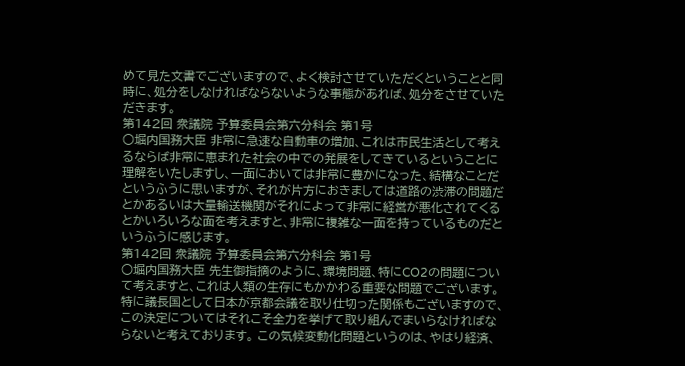めて見た文書でございますので、よく検討させていただくということと同時に、処分をしなければならないような事態があれば、処分をさせていただきます。
第142回 衆議院 予算委員会第六分科会 第1号
○堀内国務大臣 非常に急速な自動車の増加、これは市民生活として考えるならば非常に恵まれた社会の中での発展をしてきているということに理解をいたしますし、一面においては非常に豊かになった、結構なことだというふうに思いますが、それが片方におきましては道路の渋滞の問題だとかあるいは大量輸送機関がそれによって非常に経営が悪化されてくるとかいろいろな面を考えますと、非常に複雑な一面を持っているものだというふうに感じます。
第142回 衆議院 予算委員会第六分科会 第1号
○堀内国務大臣 先生御指摘のように、環境問題、特にCO2の問題について考えますと、これは人類の生存にもかかわる重要な問題でございます。特に議長国として日本が京都会議を取り仕切った関係もございますので、この決定についてはそれこそ全力を挙げて取り組んでまいらなければならないと考えております。 この気候変動化問題というのは、やはり経済、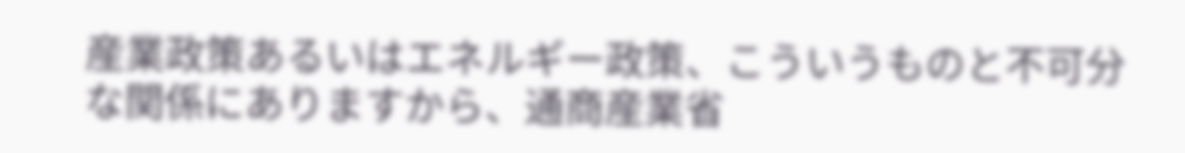産業政策あるいはエネルギー政策、こういうものと不可分な関係にありますから、通商産業省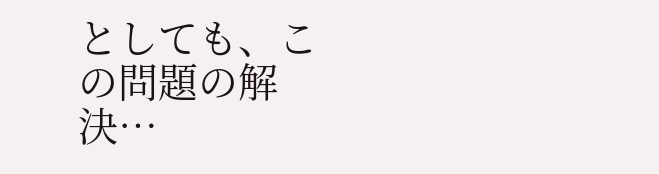としても、この問題の解決…